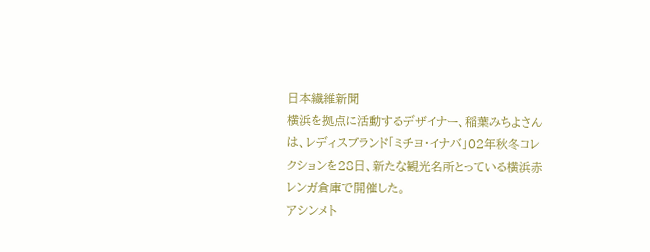日本繊維新聞
横浜を拠点に活動するデザイナー、稲葉みちよさんは、レディスブランド「ミチヨ・イナバ」02年秋冬コレクションを28日、新たな観光名所とっている横浜赤レンガ倉庫で開催した。
アシンメト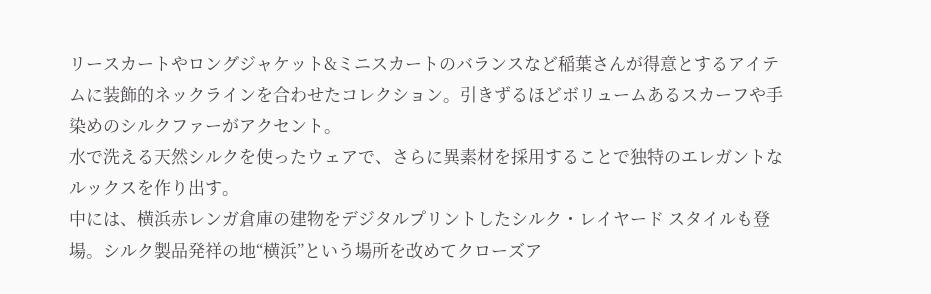リースカートやロングジャケット&ミニスカートのバランスなど稲葉さんが得意とするアイテムに装飾的ネックラインを合わせたコレクション。引きずるほどボリュームあるスカーフや手染めのシルクファーがアクセント。
水で洗える天然シルクを使ったウェアで、さらに異素材を採用することで独特のエレガントなルックスを作り出す。
中には、横浜赤レンガ倉庫の建物をデジタルプリントしたシルク・レイヤード スタイルも登場。シルク製品発祥の地“横浜”という場所を改めてクローズア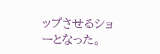ップさせるショーとなった。